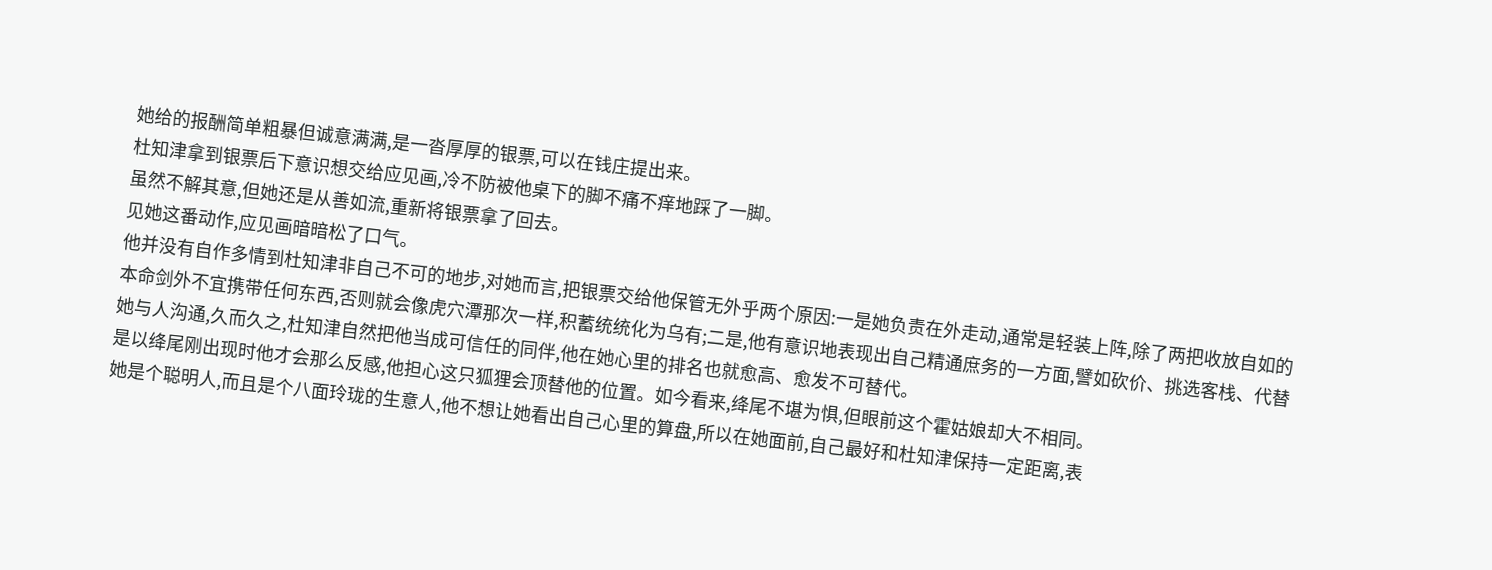她给的报酬简单粗暴但诚意满满,是一沓厚厚的银票,可以在钱庄提出来。
杜知津拿到银票后下意识想交给应见画,冷不防被他桌下的脚不痛不痒地踩了一脚。
虽然不解其意,但她还是从善如流,重新将银票拿了回去。
见她这番动作,应见画暗暗松了口气。
他并没有自作多情到杜知津非自己不可的地步,对她而言,把银票交给他保管无外乎两个原因:一是她负责在外走动,通常是轻装上阵,除了两把收放自如的本命剑外不宜携带任何东西,否则就会像虎穴潭那次一样,积蓄统统化为乌有;二是,他有意识地表现出自己精通庶务的一方面,譬如砍价、挑选客栈、代替她与人沟通,久而久之,杜知津自然把他当成可信任的同伴,他在她心里的排名也就愈高、愈发不可替代。
是以绛尾刚出现时他才会那么反感,他担心这只狐狸会顶替他的位置。如今看来,绛尾不堪为惧,但眼前这个霍姑娘却大不相同。
她是个聪明人,而且是个八面玲珑的生意人,他不想让她看出自己心里的算盘,所以在她面前,自己最好和杜知津保持一定距离,表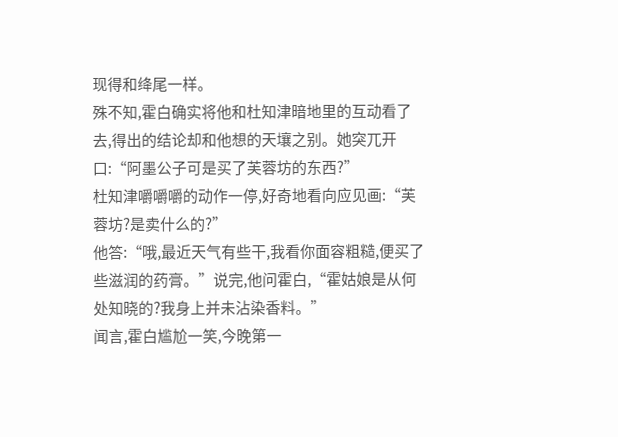现得和绛尾一样。
殊不知,霍白确实将他和杜知津暗地里的互动看了去,得出的结论却和他想的天壤之别。她突兀开口:“阿墨公子可是买了芙蓉坊的东西?”
杜知津嚼嚼嚼的动作一停,好奇地看向应见画:“芙蓉坊?是卖什么的?”
他答:“哦,最近天气有些干,我看你面容粗糙,便买了些滋润的药膏。”说完,他问霍白,“霍姑娘是从何处知晓的?我身上并未沾染香料。”
闻言,霍白尴尬一笑,今晚第一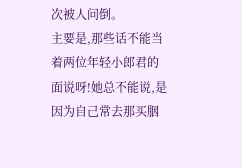次被人问倒。
主要是,那些话不能当着两位年轻小郎君的面说呀!她总不能说,是因为自己常去那买胭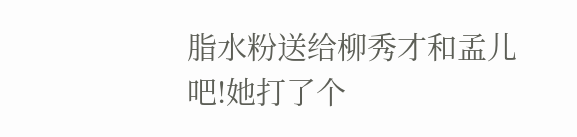脂水粉送给柳秀才和孟儿吧!她打了个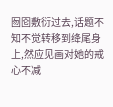囫囵敷衍过去,话题不知不觉转移到绛尾身上,然应见画对她的戒心不减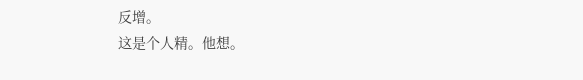反增。
这是个人精。他想。